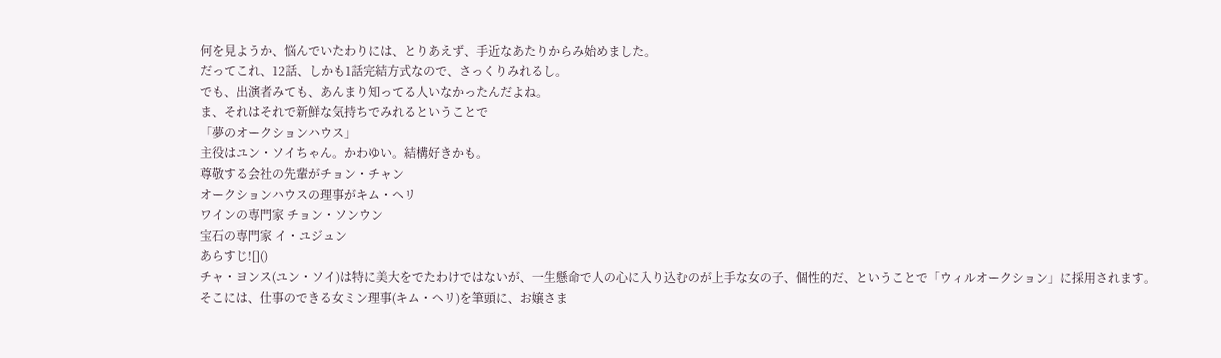何を見ようか、悩んでいたわりには、とりあえず、手近なあたりからみ始めました。
だってこれ、12話、しかも1話完結方式なので、さっくりみれるし。
でも、出演者みても、あんまり知ってる人いなかったんだよね。
ま、それはそれで新鮮な気持ちでみれるということで
「夢のオークションハウス」
主役はユン・ソイちゃん。かわゆい。結構好きかも。
尊敬する会社の先輩がチョン・チャン
オークションハウスの理事がキム・ヘリ
ワインの専門家 チョン・ソンウン
宝石の専門家 イ・ユジュン
あらすじ![]()
チャ・ヨンス(ユン・ソイ)は特に美大をでたわけではないが、一生懸命で人の心に入り込むのが上手な女の子、個性的だ、ということで「ウィルオークション」に採用されます。
そこには、仕事のできる女ミン理事(キム・ヘリ)を筆頭に、お嬢さま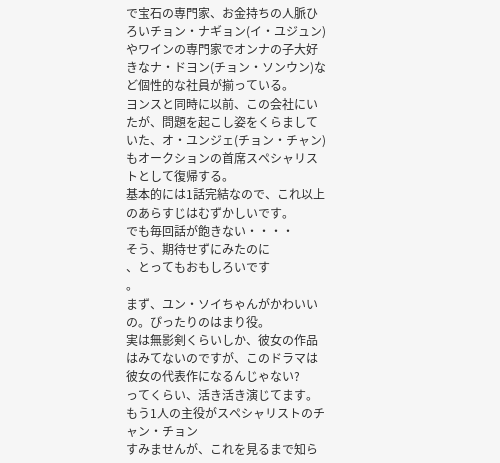で宝石の専門家、お金持ちの人脈ひろいチョン・ナギョン(イ・ユジュン)やワインの専門家でオンナの子大好きなナ・ドヨン(チョン・ソンウン)など個性的な社員が揃っている。
ヨンスと同時に以前、この会社にいたが、問題を起こし姿をくらましていた、オ・ユンジェ(チョン・チャン)
もオークションの首席スペシャリストとして復帰する。
基本的には1話完結なので、これ以上のあらすじはむずかしいです。
でも毎回話が飽きない・・・・
そう、期待せずにみたのに
、とってもおもしろいです
。
まず、ユン・ソイちゃんがかわいいの。ぴったりのはまり役。
実は無影剣くらいしか、彼女の作品はみてないのですが、このドラマは彼女の代表作になるんじゃない?
ってくらい、活き活き演じてます。
もう1人の主役がスペシャリストのチャン・チョン
すみませんが、これを見るまで知ら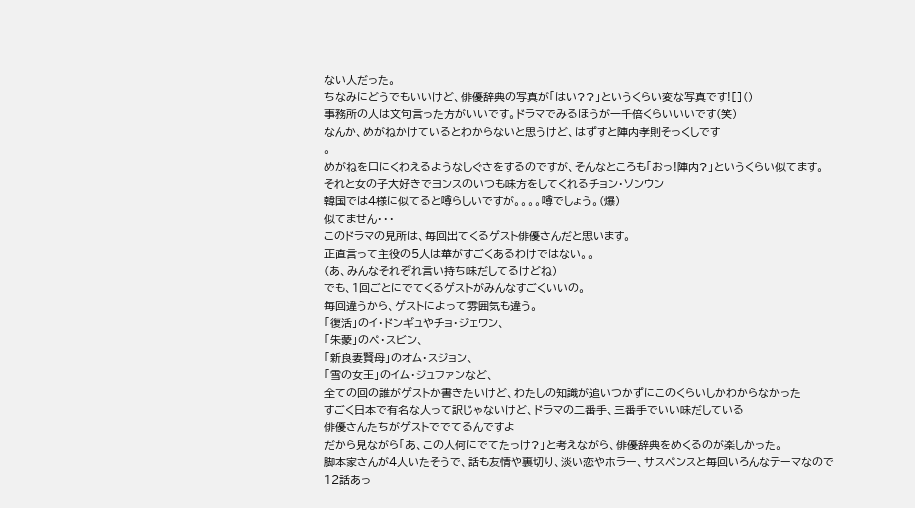ない人だった。
ちなみにどうでもいいけど、俳優辞典の写真が「はい??」というくらい変な写真です![]()
事務所の人は文句言った方がいいです。ドラマでみるほうが一千倍くらいいいです(笑)
なんか、めがねかけているとわからないと思うけど、はずすと陣内孝則そっくしです
。
めがねを口にくわえるようなしぐさをするのですが、そんなところも「おっ!陣内?」というくらい似てます。
それと女の子大好きでヨンスのいつも味方をしてくれるチョン・ソンウン
韓国では4様に似てると噂らしいですが。。。。噂でしょう。(爆)
似てません・・・
このドラマの見所は、毎回出てくるゲスト俳優さんだと思います。
正直言って主役の5人は華がすごくあるわけではない。。
(あ、みんなそれぞれ言い持ち味だしてるけどね)
でも、1回ごとにでてくるゲストがみんなすごくいいの。
毎回違うから、ゲストによって雰囲気も違う。
「復活」のイ・ドンギュやチョ・ジェワン、
「朱蒙」のペ・スビン、
「新良妻賢母」のオム・スジョン、
「雪の女王」のイム・ジュファンなど、
全ての回の誰がゲストか書きたいけど、わたしの知識が追いつかずにこのくらいしかわからなかった
すごく日本で有名な人って訳じゃないけど、ドラマの二番手、三番手でいい味だしている
俳優さんたちがゲストででてるんですよ
だから見ながら「あ、この人何にでてたっけ?」と考えながら、俳優辞典をめくるのが楽しかった。
脚本家さんが4人いたそうで、話も友情や裏切り、淡い恋やホラー、サスペンスと毎回いろんなテーマなので
12話あっ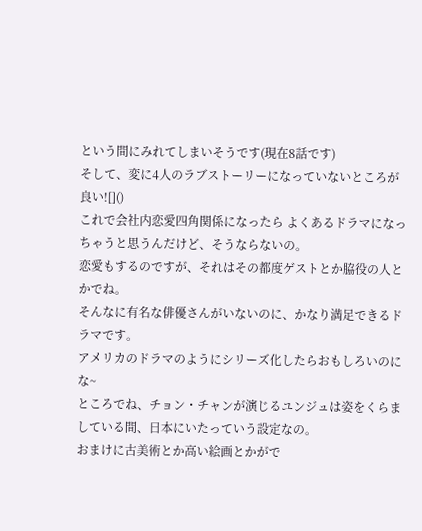という間にみれてしまいそうです(現在8話です)
そして、変に4人のラブストーリーになっていないところが良い![]()
これで会社内恋愛四角関係になったら よくあるドラマになっちゃうと思うんだけど、そうならないの。
恋愛もするのですが、それはその都度ゲストとか脇役の人とかでね。
そんなに有名な俳優さんがいないのに、かなり満足できるドラマです。
アメリカのドラマのようにシリーズ化したらおもしろいのにな~
ところでね、チョン・チャンが演じるユンジュは姿をくらましている間、日本にいたっていう設定なの。
おまけに古美術とか高い絵画とかがで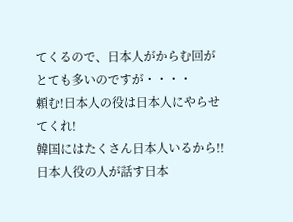てくるので、日本人がからむ回がとても多いのですが・・・・
頼む!日本人の役は日本人にやらせてくれ!
韓国にはたくさん日本人いるから!!
日本人役の人が話す日本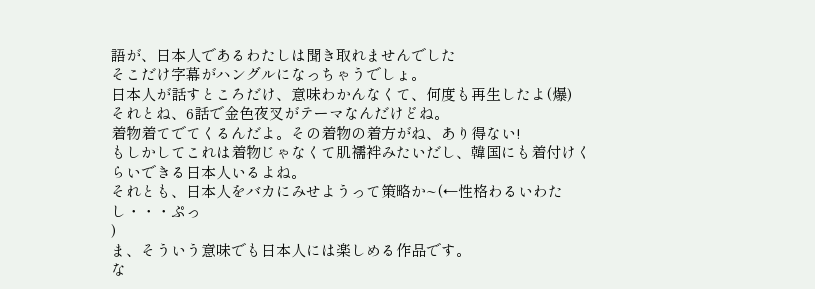語が、日本人であるわたしは聞き取れませんでした
そこだけ字幕がハングルになっちゃうでしょ。
日本人が話すところだけ、意味わかんなくて、何度も再生したよ(爆)
それとね、6話で金色夜叉がテーマなんだけどね。
着物着てでてくるんだよ。その着物の着方がね、あり得ない!
もしかしてこれは着物じゃなくて肌襦袢みたいだし、韓国にも着付けくらいできる日本人いるよね。
それとも、日本人をバカにみせようって策略か~(←性格わるいわたし・・・ぷっ
)
ま、そういう意味でも日本人には楽しめる作品です。
な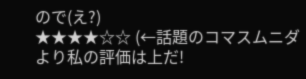ので(え?)
★★★★☆☆ (←話題のコマスムニダより私の評価は上だ!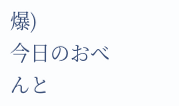爆)
今日のおべんと